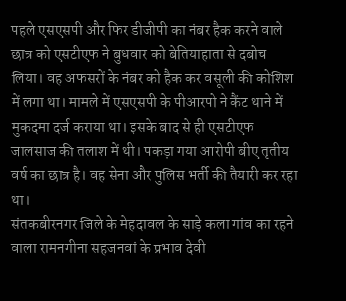पहले एसएसपी और फिर डीजीपी का नंबर हैक करने वाले छात्र को एसटीएफ ने बुधवार को बेतियाहाता से दबोच लिया। वह अफसरों के नंबर को हैक कर वसूली की कोशिश में लगा था। मामले में एसएसपी के पीआरपो ने कैंट थाने में मुकदमा दर्ज कराया था। इसके बाद से ही एसटीएफ जालसाज की तलाश में थी। पकड़ा गया आरोपी बीए तृतीय वर्ष का छात्र है। वह सेना और पुलिस भर्ती की तैयारी कर रहा था।
संतकबीरनगर जिले के मेहदावल के साड़े कला गांव का रहने वाला रामनगीना सहजनवां के प्रभाव देवी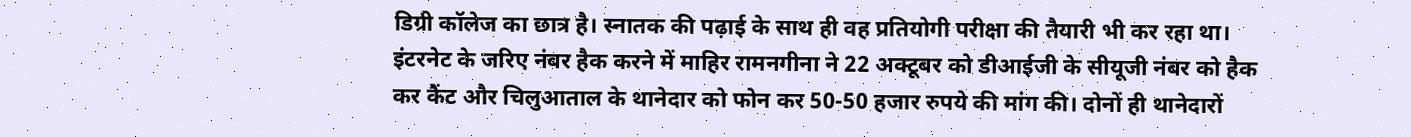डिग्री कॉलेज का छात्र है। स्नातक की पढ़ाई के साथ ही वह प्रतियोगी परीक्षा की तैयारी भी कर रहा था। इंटरनेट के जरिए नंबर हैक करने में माहिर रामनगीना ने 22 अक्टूबर को डीआईजी के सीयूजी नंबर को हैक कर कैंट और चिलुआताल के थानेदार को फोन कर 50-50 हजार रुपये की मांग की। दोनों ही थानेदारों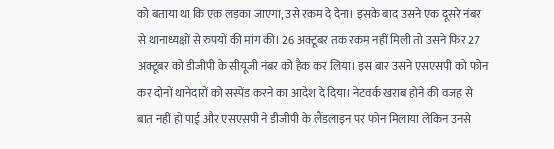को बताया था कि एक लड़का जाएगा, उसे रकम दे देना। इसके बाद उसने एक दूसरे नंबर से थानाध्यक्षों से रुपयों की मांग की। 26 अक्टूबर तक रकम नहीं मिली तो उसने फिर 27 अक्टूबर को डीजीपी के सीयूजी नंबर को हैक कर लिया। इस बार उसने एसएसपी को फोन कर दोनों थानेदारों को सस्पेंड करने का आदेश दे दिया। नेटवर्क खराब होने की वजह से बात नहीं हो पाई और एसएसपी ने डीजीपी के लैंडलाइन पर फोन मिलाया लेकिन उनसे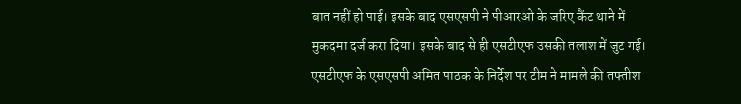बात नहीं हो पाई। इसके बाद एसएसपी ने पीआरओ के जरिए कैंट थाने में मुकदमा दर्ज करा दिया। इसके बाद से ही एसटीएफ उसकी तलाश में जुट गई। एसटीएफ के एसएसपी अमित पाठक के निर्देश पर टीम ने मामले की तफ्तीश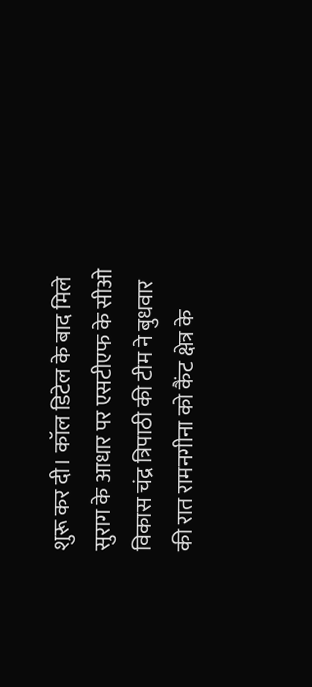शुरू कर दी। कॉल डिटेल के बाद मिले सुराग के आधार पर एसटीएफ के सीओ विकास चंद्र त्रिपाठी की टीम ने बुधवार की रात रामनगीना को कैंट क्षेत्र के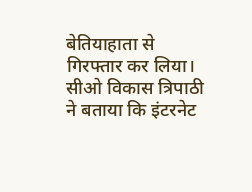बेतियाहाता से गिरफ्तार कर लिया। सीओ विकास त्रिपाठी ने बताया कि इंटरनेट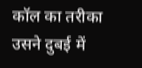कॉल का तरीका उसने दुबई में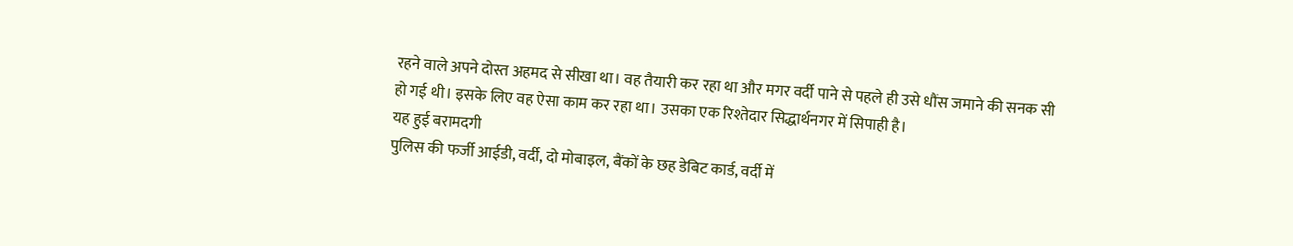रहने वाले अपने दोस्त अहमद से सीखा था। वह तैयारी कर रहा था और मगर वर्दी पाने से पहले ही उसे धौंस जमाने की सनक सी हो गई थी। इसके लिए वह ऐसा काम कर रहा था। उसका एक रिश्तेदार सिद्धार्थनगर में सिपाही है।
यह हुई बरामदगी
पुलिस की फर्जी आईडी, वर्दी, दो मोबाइल, बैंकों के छह डेबिट कार्ड, वर्दी में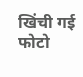खिंची गई फोटो